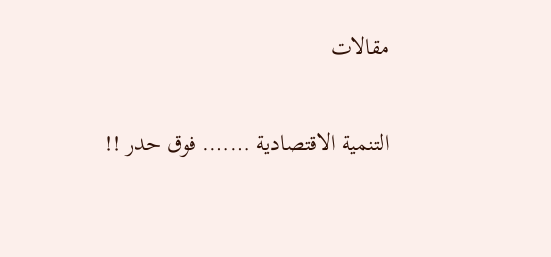مقالات

التنمية الاقتصادية ……. فوق حدر !!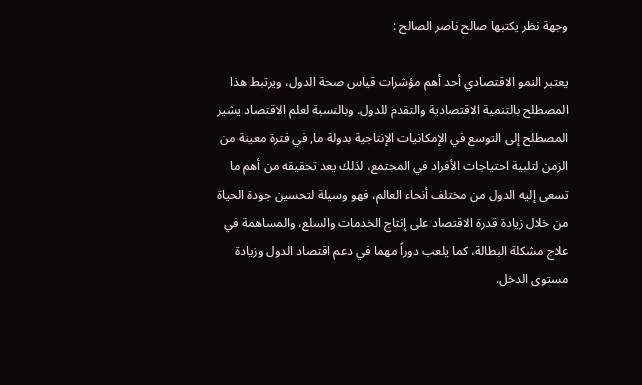وجهة نظر يكتبها صالح ناصر الصالح :

يعتبر النمو الاقتصادي أحد أهم مؤشرات قياس صحة الدول، ويرتبط هذا المصطلح بالتنمية الاقتصادية والتقدم للدول. وبالنسبة لعلم الاقتصاد يشير المصطلح إلى التوسع في الإمكانيات الإنتاجية بدولة ما, في فترة معينة من الزمن لتلبية احتياجات الأفراد في المجتمع، لذلك يعد تحقيقه من أهم ما تسعى إليه الدول من مختلف أنحاء العالم، فهو وسيلة لتحسين جودة الحياة من خلال زيادة قدرة الاقتصاد على إنتاج الخدمات والسلع، والمساهمة في علاج مشكلة البطالة، كما يلعب دوراً مهما في دعم اقتصاد الدول وزيادة مستوى الدخل.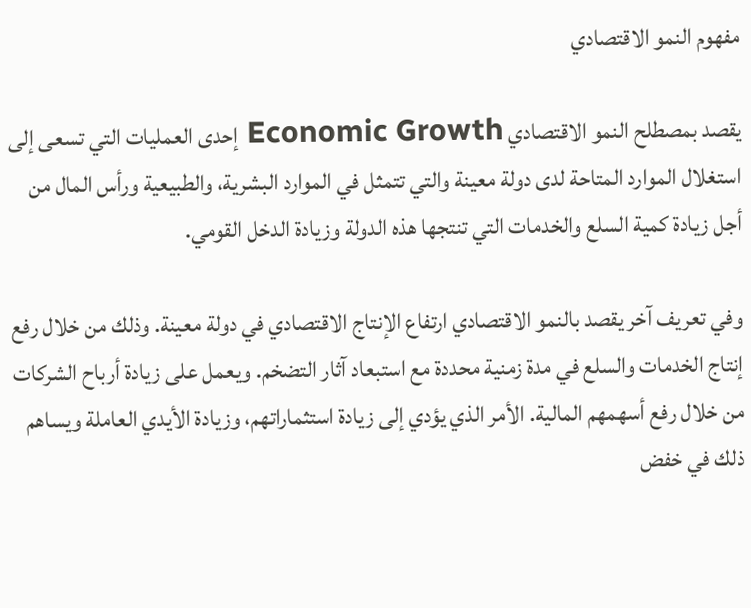مفهوم النمو الاقتصادي

يقصد بمصطلح النمو الاقتصادي Economic Growth إحدى العمليات التي تسعى إلى استغلال الموارد المتاحة لدى دولة معينة والتي تتمثل في الموارد البشرية، والطبيعية ورأس المال من أجل زيادة كمية السلع والخدمات التي تنتجها هذه الدولة وزيادة الدخل القومي.

وفي تعريف آخر يقصد بالنمو الاقتصادي ارتفاع الإنتاج الاقتصادي في دولة معينة. وذلك من خلال رفع إنتاج الخدمات والسلع في مدة زمنية محددة مع استبعاد آثار التضخم. ويعمل على زيادة أرباح الشركات من خلال رفع أسهمهم المالية. الأمر الذي يؤدي إلى زيادة استثماراتهم، وزيادة الأيدي العاملة ويساهم ذلك في خفض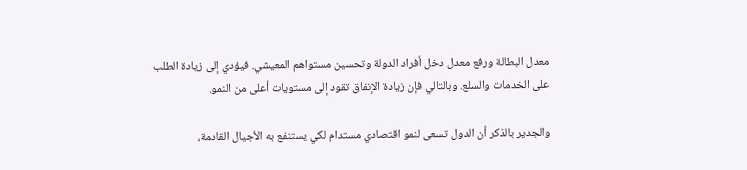معدل البطالة ورفع معدل دخل أفراد الدولة وتحسين مستواهم المعيشي. فيؤدي إلى زيادة الطلب على الخدمات والسلع. وبالتالي فإن زيادة الإنفاق تقود إلى مستويات أعلى من النمو.

والجدير بالذكر أن الدول تسعى لنمو اقتصادي مستدام لكي يستنفع به الأجيال القادمة،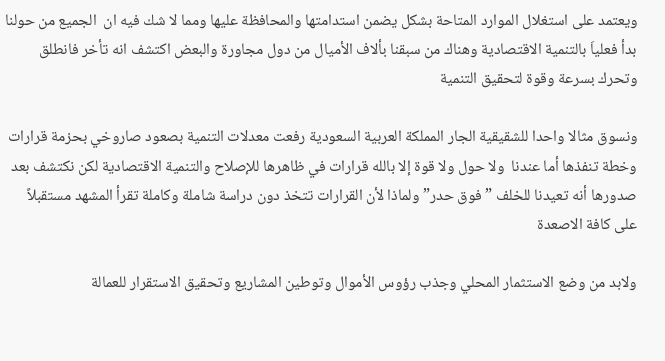ويعتمد على استغلال الموارد المتاحة بشكل يضمن استدامتها والمحافظة عليها ومما لا شك فيه ان  الجميع من حولنا بدأ فعلياَ بالتنمية الاقتصادية وهناك من سبقنا بألاف الأميال من دول مجاورة والبعض اكتشف انه تأخر فانطلق وتحرك بسرعة وقوة لتحقيق التنمية

ونسوق مثالا واحدا للشقيقية الجار المملكة العربية السعودية رفعت معدلات التنمية بصعود صاروخي بحزمة قرارات وخطة تنفذها أما عندنا  ولا حول ولا قوة إلا بالله قرارات في ظاهرها للإصلاح والتنمية الاقتصادية لكن نكتشف بعد صدورها أنه تعيدنا للخلف ” فوق حدر” ولماذا لأن القرارات تتخذ دون دراسة شاملة وكاملة تقرأ المشهد مستقبلاً على كافة الاصعدة

ولابد من وضع الاستثمار المحلي وجذب رؤوس الأموال وتوطين المشاريع وتحقيق الاستقرار للعمالة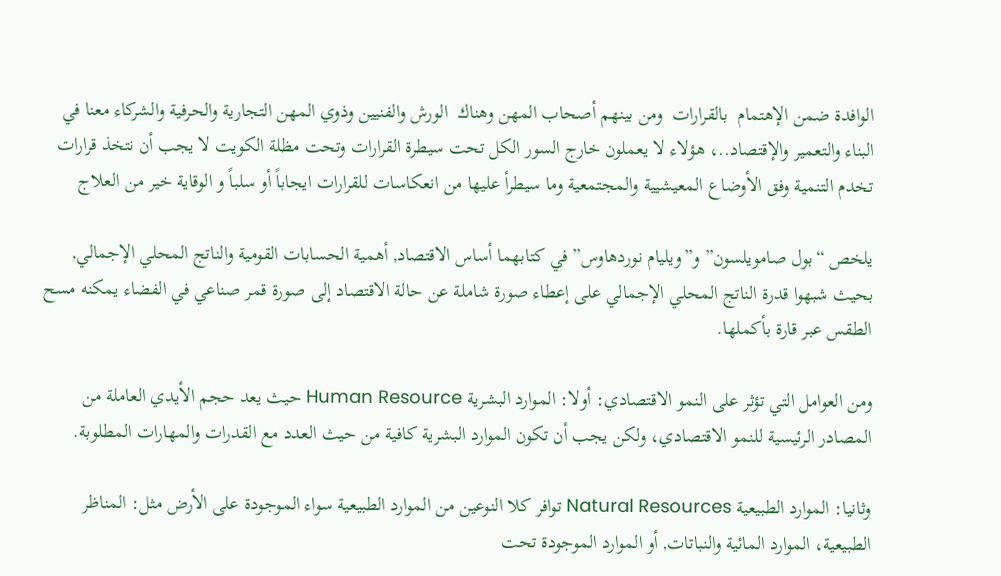الوافدة ضمن الإهتمام  بالقرارات  ومن بينهم أصحاب المهن وهناك  الورش والفنيين وذوي المهن التجارية والحرفية والشركاء معنا في البناء والتعمير والإقتصاد..، هؤلاء لا يعملون خارج السور الكل تحت سيطرة القرارات وتحت مظلة الكويت لا يجب أن نتخذ قرارات تخدم التنمية وفق الأوضاع المعيشيية والمجتمعية وما سيطرأ عليها من انعكاسات للقرارات ايجاباً أو سلباً و الوقاية خير من العلاج

يلخص “بول صامويلسون” و”ويليام نوردهاوس” في كتابهما أساس الاقتصاد, أهمية الحسابات القومية والناتج المحلي الإجمالي, بحيث شبهوا قدرة الناتج المحلي الإجمالي على إعطاء صورة شاملة عن حالة الاقتصاد إلى صورة قمر صناعي في الفضاء يمكنه مسح الطقس عبر قارة بأكملها.

ومن العوامل التي تؤثر على النمو الاقتصادي: أولا: الموارد البشرية Human Resource حيث يعد حجم الأيدي العاملة من المصادر الرئيسية للنمو الاقتصادي، ولكن يجب أن تكون الموارد البشرية كافية من حيث العدد مع القدرات والمهارات المطلوبة.

وثانيا: الموارد الطبيعية Natural Resources توافر كلا النوعين من الموارد الطبيعية سواء الموجودة على الأرض مثل: المناظر الطبيعية، الموارد المائية والنباتات, أو الموارد الموجودة تحت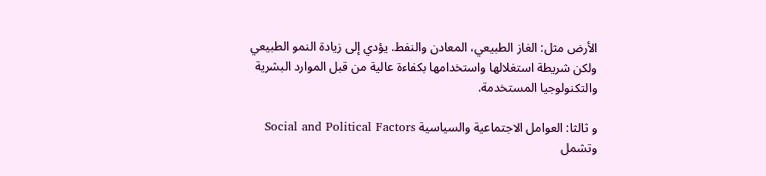الأرض مثل: الغاز الطبيعي، المعادن والنفط. يؤدي إلى زيادة النمو الطبيعي ولكن شريطة استغلالها واستخدامها بكفاءة عالية من قبل الموارد البشرية والتكنولوجيا المستخدمة.

و ثالثا: العوامل الاجتماعية والسياسية Social and Political Factors وتشمل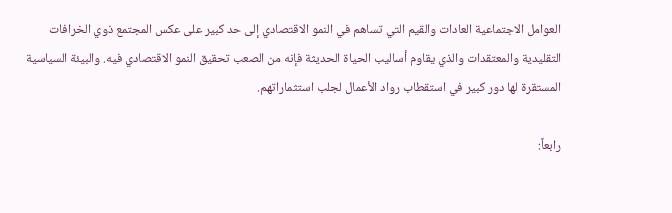العوامل الاجتماعية العادات والقيم التي تساهم في النمو الاقتصادي إلى حد كبير على عكس المجتمع ذوي الخرافات التقليدية والمعتقدات والذي يقاوم أساليب الحياة الحديثة فإنه من الصعب تحقيق النمو الاقتصادي فيه. والبيئة السياسية المستقرة لها دور كبير في استقطاب رواد الأعمال لجلب استثماراتهم.

رابعاً: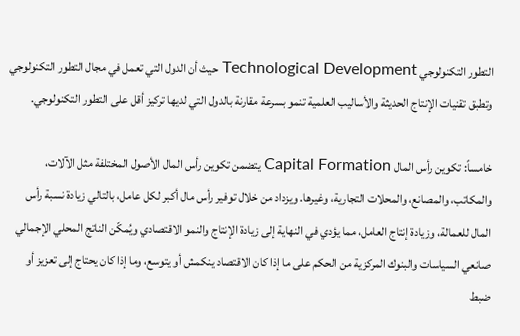التطور التكنولوجي Technological Development حيث أن الدول التي تعمل في مجال التطور التكنولوجي وتطبق تقنيات الإنتاج الحديثة والأساليب العلمية تنمو بسرعة مقارنة بالدول التي لديها تركيز أقل على التطور التكنولوجي.

خامساً: تكوين رأس المال Capital Formation يتضمن تكوين رأس المال الأصول المختلفة مثل الآلات، والمكاتب، والمصانع، والمحلات التجارية، وغيرها. ويزداد من خلال توفير رأس مال أكبر لكل عامل، بالتالي زيادة نسبة رأس المال للعمالة، وزيادة إنتاج العامل، مما يؤدي في النهاية إلى زيادة الإنتاج والنمو الاقتصادي ويُمكّن الناتج المحلي الإجمالي صانعي السياسات والبنوك المركزية من الحكم على ما إذا كان الاقتصاد ينكمش أو يتوسع، وما إذا كان يحتاج إلى تعزيز أو ضبط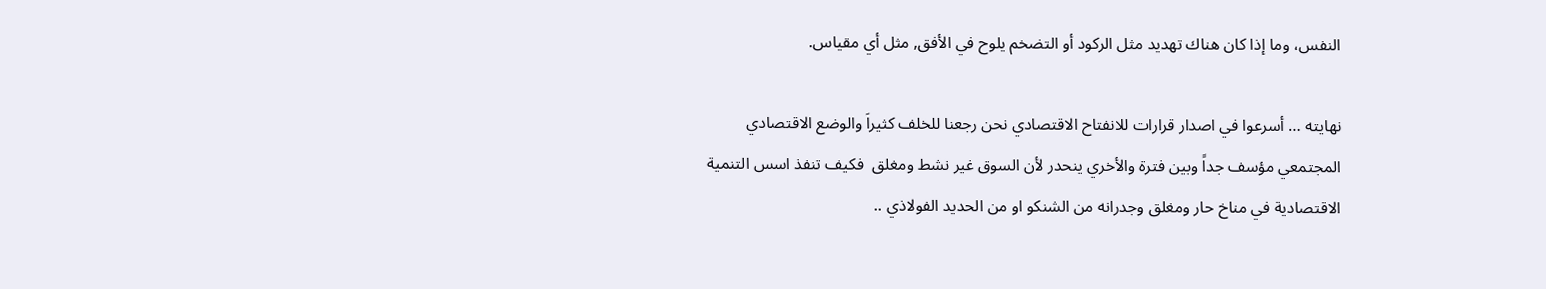النفس، وما إذا كان هناك تهديد مثل الركود أو التضخم يلوح في الأفق, مثل أي مقياس.

نهايته … أسرعوا في اصدار قرارات للانفتاح الاقتصادي نحن رجعنا للخلف كثيراَ والوضع الاقتصادي المجتمعي مؤسف جداً وبين فترة والأخري ينحدر لأن السوق غير نشط ومغلق  فكيف تنفذ اسس التنمية الاقتصادية في مناخ حار ومغلق وجدرانه من الشنكو او من الحديد الفولاذي ..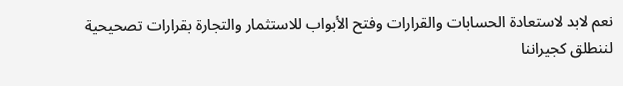نعم لابد لاستعادة الحسابات والقرارات وفتح الأبواب للاستثمار والتجارة بقرارات تصحيحية لننطلق كجيراننا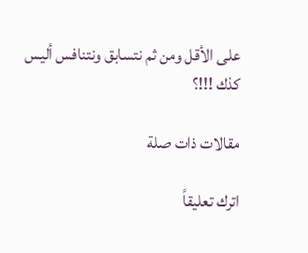على الأقل ومن ثم نتسابق ونتنافس أليس كذك !!!؟

مقالات ذات صلة

اترك تعليقاً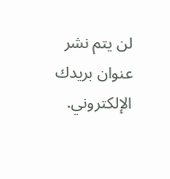لن يتم نشر عنوان بريدك الإلكتروني.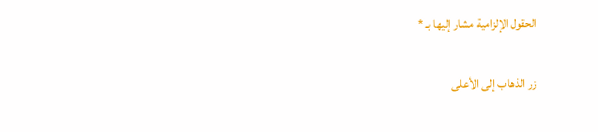الحقول الإلزامية مشار إليها بـ *

زر الذهاب إلى الأعلى